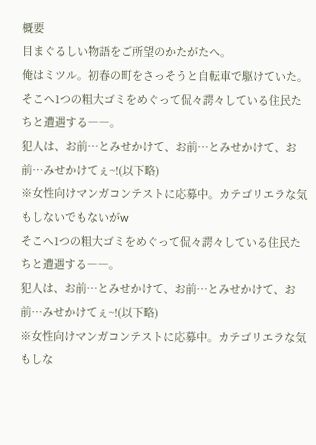概要
目まぐるしい物語をご所望のかたがたへ。
俺はミツル。初春の町をさっそうと自転車で駆けていた。
そこへ1つの粗大ゴミをめぐって侃々諤々している住民たちと遭遇する――。
犯人は、お前…とみせかけて、お前…とみせかけて、お前…みせかけてぇ~!(以下略)
※女性向けマンガコンテストに応募中。カテゴリエラな気もしないでもないがw
そこへ1つの粗大ゴミをめぐって侃々諤々している住民たちと遭遇する――。
犯人は、お前…とみせかけて、お前…とみせかけて、お前…みせかけてぇ~!(以下略)
※女性向けマンガコンテストに応募中。カテゴリエラな気もしな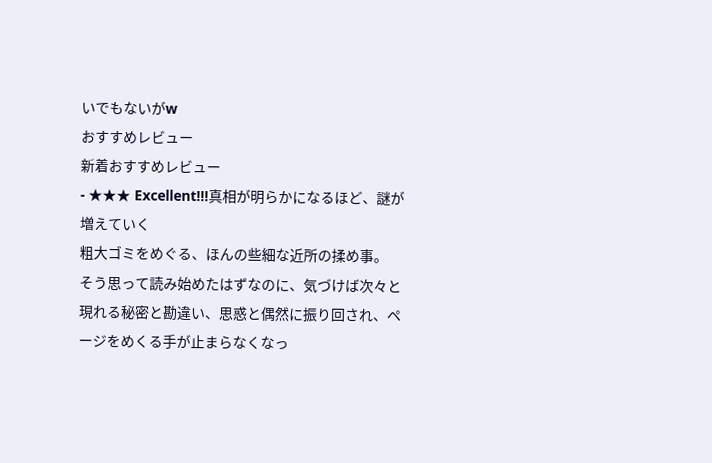いでもないがw
おすすめレビュー
新着おすすめレビュー
- ★★★ Excellent!!!真相が明らかになるほど、謎が増えていく
粗大ゴミをめぐる、ほんの些細な近所の揉め事。
そう思って読み始めたはずなのに、気づけば次々と現れる秘密と勘違い、思惑と偶然に振り回され、ページをめくる手が止まらなくなっ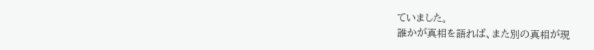ていました。
誰かが真相を語れば、また別の真相が現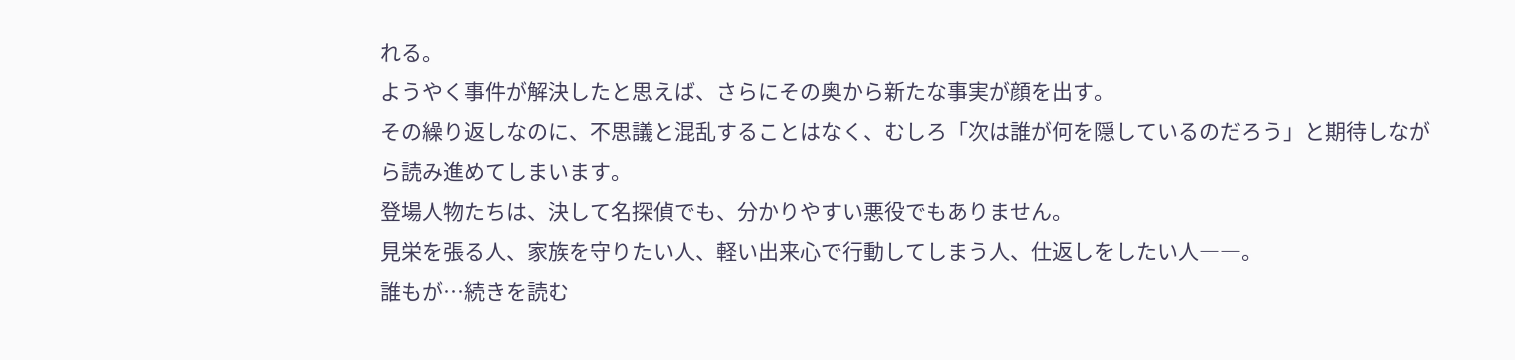れる。
ようやく事件が解決したと思えば、さらにその奥から新たな事実が顔を出す。
その繰り返しなのに、不思議と混乱することはなく、むしろ「次は誰が何を隠しているのだろう」と期待しながら読み進めてしまいます。
登場人物たちは、決して名探偵でも、分かりやすい悪役でもありません。
見栄を張る人、家族を守りたい人、軽い出来心で行動してしまう人、仕返しをしたい人――。
誰もが…続きを読む